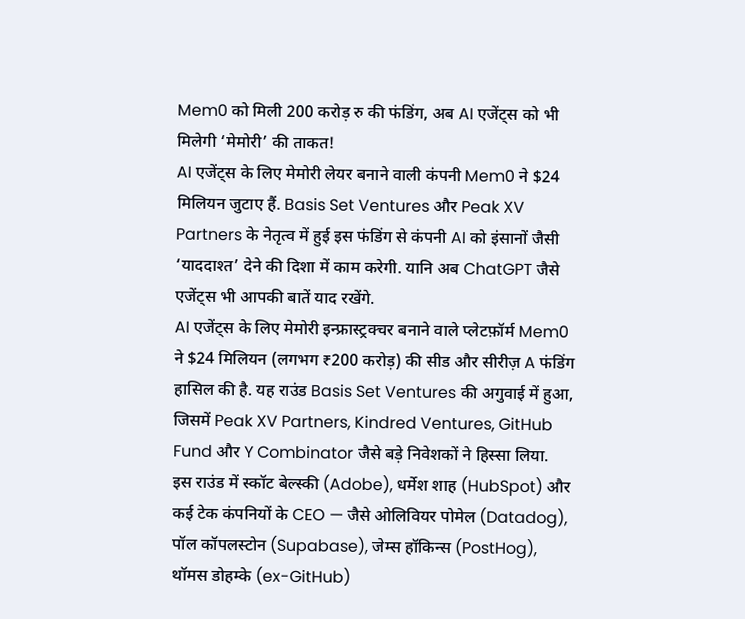Mem0 को मिली 200 करोड़ रु की फंडिंग, अब AI एजेंट्स को भी मिलेगी ‘मेमोरी’ की ताकत!
AI एजेंट्स के लिए मेमोरी लेयर बनाने वाली कंपनी Mem0 ने $24 मिलियन जुटाए हैं. Basis Set Ventures और Peak XV Partners के नेतृत्व में हुई इस फंडिंग से कंपनी AI को इंसानों जैसी ‘याददाश्त’ देने की दिशा में काम करेगी. यानि अब ChatGPT जैसे एजेंट्स भी आपकी बातें याद रखेंगे.
AI एजेंट्स के लिए मेमोरी इन्फ्रास्ट्रक्चर बनाने वाले प्लेटफ़ॉर्म Mem0 ने $24 मिलियन (लगभग ₹200 करोड़) की सीड और सीरीज़ A फंडिंग हासिल की है. यह राउंड Basis Set Ventures की अगुवाई में हुआ, जिसमें Peak XV Partners, Kindred Ventures, GitHub Fund और Y Combinator जैसे बड़े निवेशकों ने हिस्सा लिया.
इस राउंड में स्कॉट बेल्स्की (Adobe), धर्मेश शाह (HubSpot) और कई टेक कंपनियों के CEO — जैसे ओलिवियर पोमेल (Datadog), पॉल कॉपलस्टोन (Supabase), जेम्स हॉकिन्स (PostHog), थॉमस डोहम्के (ex-GitHub)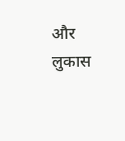और लुकास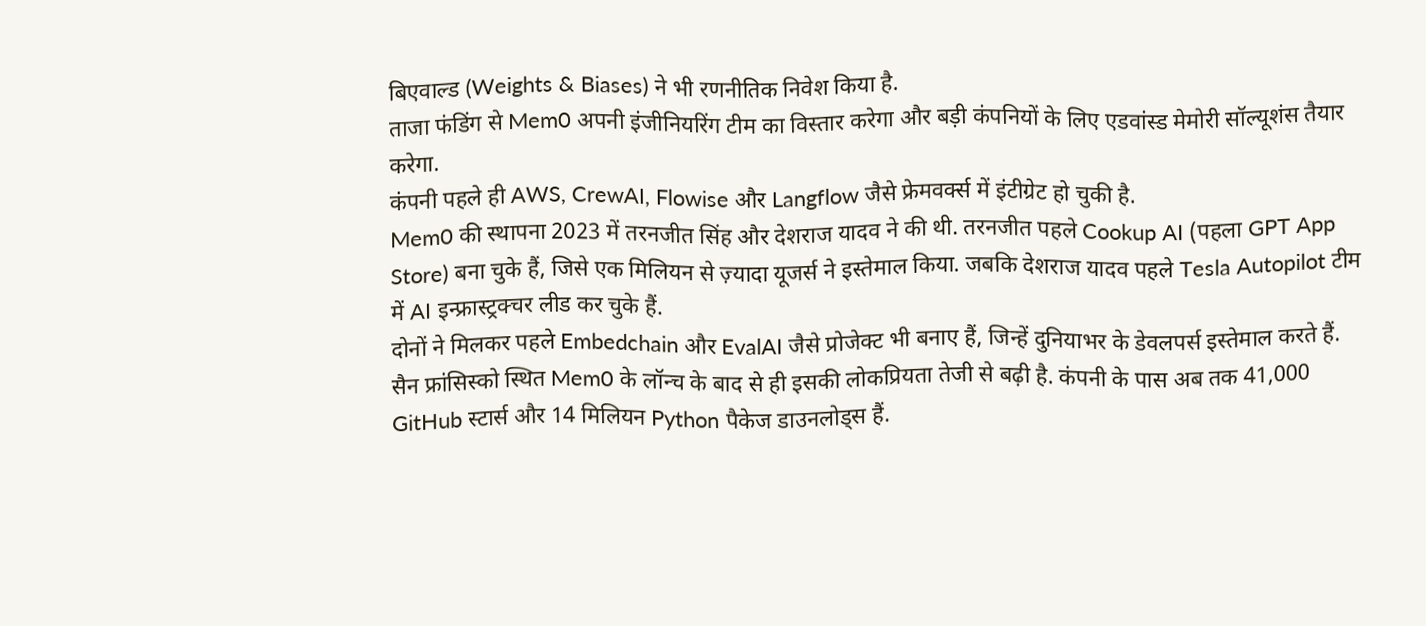बिएवाल्ड (Weights & Biases) ने भी रणनीतिक निवेश किया है.
ताजा फंडिंग से Mem0 अपनी इंजीनियरिंग टीम का विस्तार करेगा और बड़ी कंपनियों के लिए एडवांस्ड मेमोरी सॉल्यूशंस तैयार करेगा.
कंपनी पहले ही AWS, CrewAI, Flowise और Langflow जैसे फ्रेमवर्क्स में इंटीग्रेट हो चुकी है.
Mem0 की स्थापना 2023 में तरनजीत सिंह और देशराज यादव ने की थी. तरनजीत पहले Cookup AI (पहला GPT App Store) बना चुके हैं, जिसे एक मिलियन से ज़्यादा यूजर्स ने इस्तेमाल किया. जबकि देशराज यादव पहले Tesla Autopilot टीम में AI इन्फ्रास्ट्रक्चर लीड कर चुके हैं.
दोनों ने मिलकर पहले Embedchain और EvalAI जैसे प्रोजेक्ट भी बनाए हैं, जिन्हें दुनियाभर के डेवलपर्स इस्तेमाल करते हैं.
सैन फ्रांसिस्को स्थित Mem0 के लॉन्च के बाद से ही इसकी लोकप्रियता तेजी से बढ़ी है. कंपनी के पास अब तक 41,000 GitHub स्टार्स और 14 मिलियन Python पैकेज डाउनलोड्स हैं.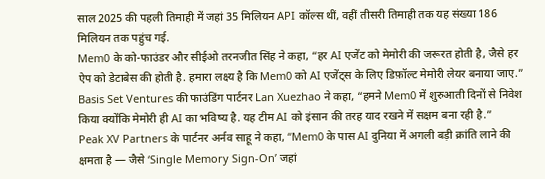साल 2025 की पहली तिमाही में जहां 35 मिलियन API कॉल्स थीं, वहीं तीसरी तिमाही तक यह संख्या 186 मिलियन तक पहुंच गई.
Mem0 के को-फाउंडर और सीईओ तरनजीत सिंह ने कहा, “हर AI एजेंट को मेमोरी की जरूरत होती है, जैसे हर ऐप को डेटाबेस की होती है. हमारा लक्ष्य है कि Mem0 को AI एजेंट्स के लिए डिफ़ॉल्ट मेमोरी लेयर बनाया जाए.”
Basis Set Ventures की फाउंडिंग पार्टनर Lan Xuezhao ने कहा, “हमने Mem0 में शुरुआती दिनों से निवेश किया क्योंकि मेमोरी ही AI का भविष्य है. यह टीम AI को इंसान की तरह याद रखने में सक्षम बना रही है.”
Peak XV Partners के पार्टनर अर्नव साहू ने कहा, “Mem0 के पास AI दुनिया में अगली बड़ी क्रांति लाने की क्षमता है — जैसे ‘Single Memory Sign-On’ जहां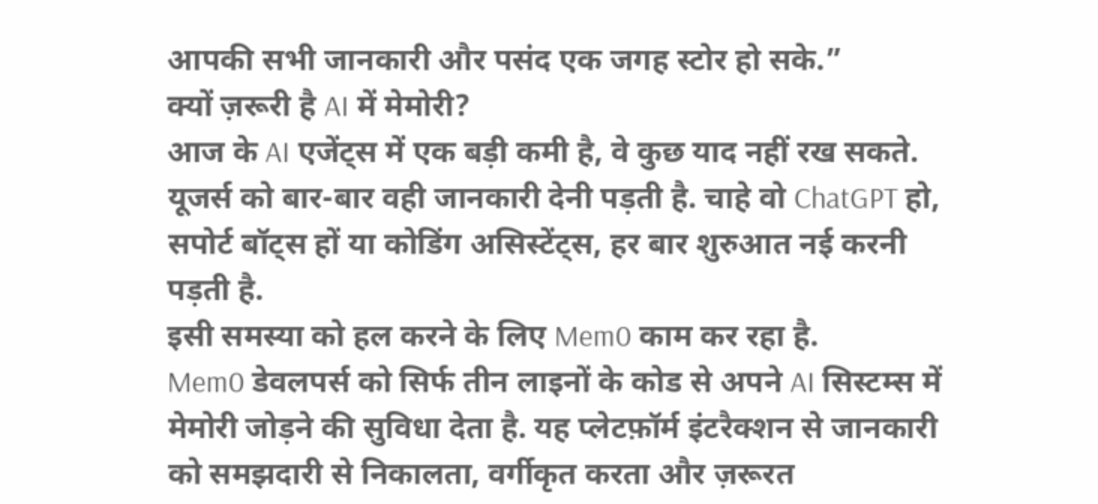आपकी सभी जानकारी और पसंद एक जगह स्टोर हो सके.”
क्यों ज़रूरी है AI में मेमोरी?
आज के AI एजेंट्स में एक बड़ी कमी है, वे कुछ याद नहीं रख सकते. यूजर्स को बार-बार वही जानकारी देनी पड़ती है. चाहे वो ChatGPT हो, सपोर्ट बॉट्स हों या कोडिंग असिस्टेंट्स, हर बार शुरुआत नई करनी पड़ती है.
इसी समस्या को हल करने के लिए Mem0 काम कर रहा है.
Mem0 डेवलपर्स को सिर्फ तीन लाइनों के कोड से अपने AI सिस्टम्स में मेमोरी जोड़ने की सुविधा देता है. यह प्लेटफ़ॉर्म इंटरैक्शन से जानकारी को समझदारी से निकालता, वर्गीकृत करता और ज़रूरत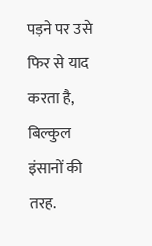पड़ने पर उसे फिर से याद करता है, बिल्कुल इंसानों की तरह.